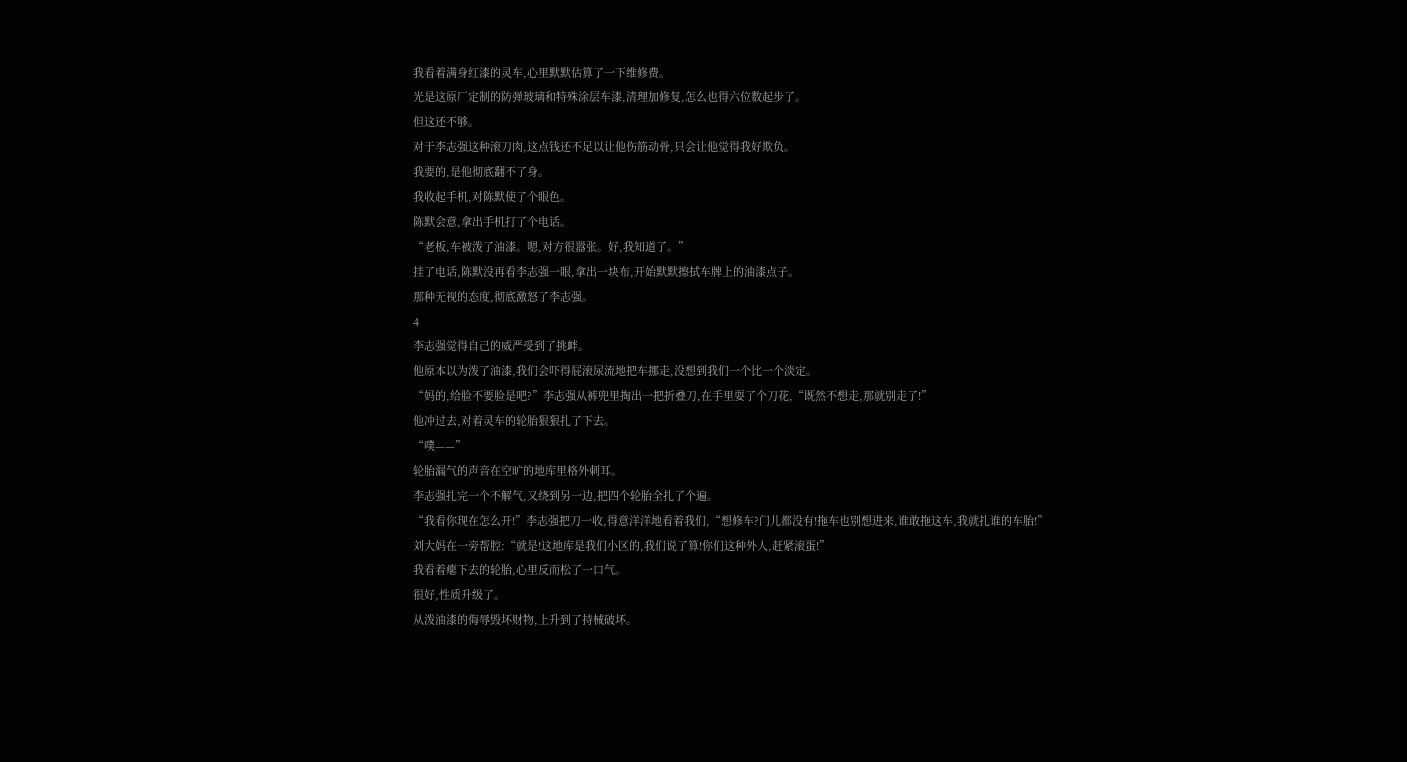我看着满身红漆的灵车,心里默默估算了一下维修费。
光是这原厂定制的防弹玻璃和特殊涂层车漆,清理加修复,怎么也得六位数起步了。
但这还不够。
对于李志强这种滚刀肉,这点钱还不足以让他伤筋动骨,只会让他觉得我好欺负。
我要的,是他彻底翻不了身。
我收起手机,对陈默使了个眼色。
陈默会意,拿出手机打了个电话。
“老板,车被泼了油漆。嗯,对方很嚣张。好,我知道了。”
挂了电话,陈默没再看李志强一眼,拿出一块布,开始默默擦拭车牌上的油漆点子。
那种无视的态度,彻底激怒了李志强。
4
李志强觉得自己的威严受到了挑衅。
他原本以为泼了油漆,我们会吓得屁滚尿流地把车挪走,没想到我们一个比一个淡定。
“妈的,给脸不要脸是吧?”李志强从裤兜里掏出一把折叠刀,在手里耍了个刀花,“既然不想走,那就别走了!”
他冲过去,对着灵车的轮胎狠狠扎了下去。
“噗——”
轮胎漏气的声音在空旷的地库里格外刺耳。
李志强扎完一个不解气,又绕到另一边,把四个轮胎全扎了个遍。
“我看你现在怎么开!”李志强把刀一收,得意洋洋地看着我们,“想修车?门儿都没有!拖车也别想进来,谁敢拖这车,我就扎谁的车胎!”
刘大妈在一旁帮腔:“就是!这地库是我们小区的,我们说了算!你们这种外人,赶紧滚蛋!”
我看着瘪下去的轮胎,心里反而松了一口气。
很好,性质升级了。
从泼油漆的侮辱毁坏财物,上升到了持械破坏。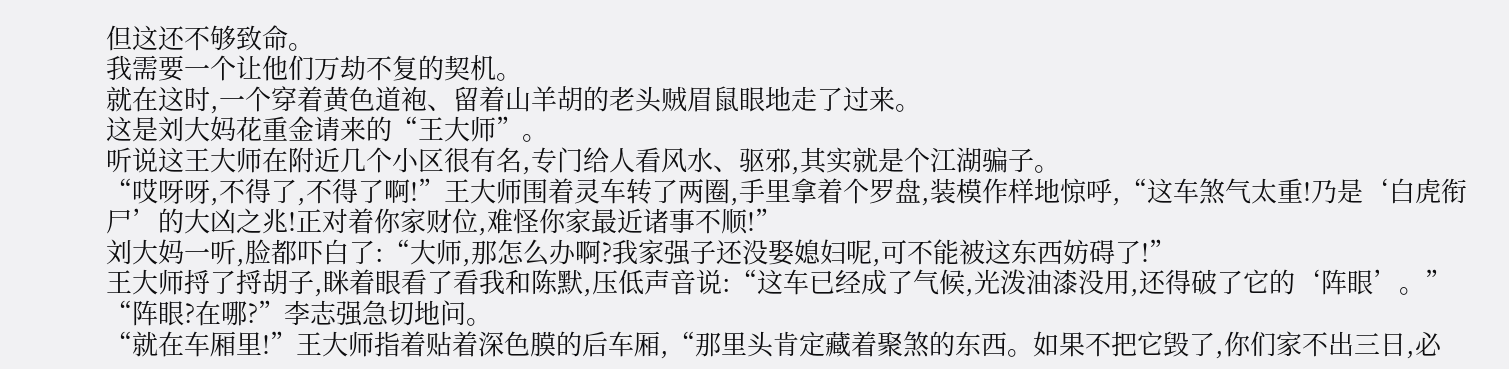但这还不够致命。
我需要一个让他们万劫不复的契机。
就在这时,一个穿着黄色道袍、留着山羊胡的老头贼眉鼠眼地走了过来。
这是刘大妈花重金请来的“王大师”。
听说这王大师在附近几个小区很有名,专门给人看风水、驱邪,其实就是个江湖骗子。
“哎呀呀,不得了,不得了啊!”王大师围着灵车转了两圈,手里拿着个罗盘,装模作样地惊呼,“这车煞气太重!乃是‘白虎衔尸’的大凶之兆!正对着你家财位,难怪你家最近诸事不顺!”
刘大妈一听,脸都吓白了:“大师,那怎么办啊?我家强子还没娶媳妇呢,可不能被这东西妨碍了!”
王大师捋了捋胡子,眯着眼看了看我和陈默,压低声音说:“这车已经成了气候,光泼油漆没用,还得破了它的‘阵眼’。”
“阵眼?在哪?”李志强急切地问。
“就在车厢里!”王大师指着贴着深色膜的后车厢,“那里头肯定藏着聚煞的东西。如果不把它毁了,你们家不出三日,必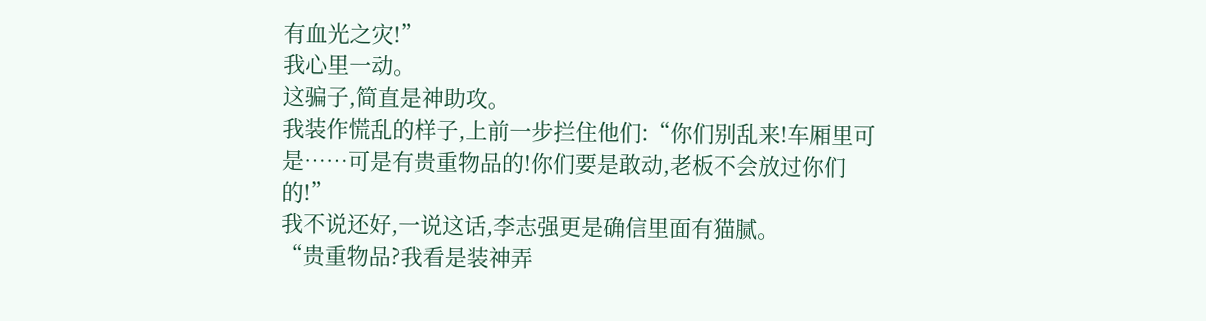有血光之灾!”
我心里一动。
这骗子,简直是神助攻。
我装作慌乱的样子,上前一步拦住他们:“你们别乱来!车厢里可是……可是有贵重物品的!你们要是敢动,老板不会放过你们的!”
我不说还好,一说这话,李志强更是确信里面有猫腻。
“贵重物品?我看是装神弄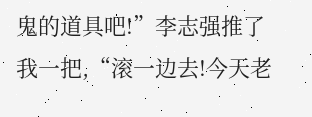鬼的道具吧!”李志强推了我一把,“滚一边去!今天老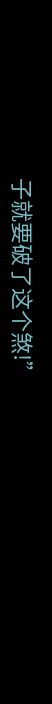子就要破了这个煞!”